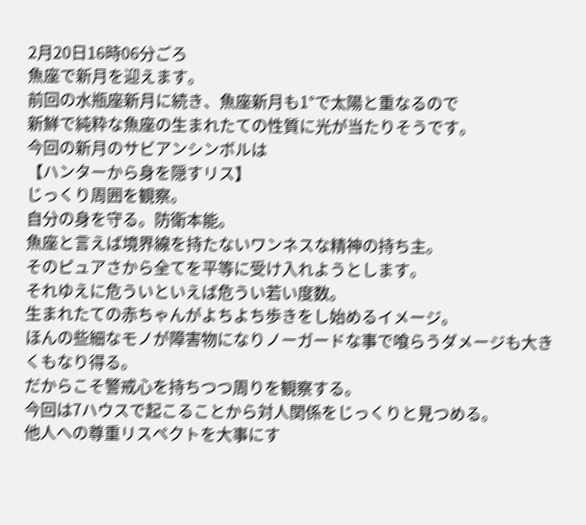2月20日16時06分ごろ
魚座で新月を迎えます。
前回の水瓶座新月に続き、魚座新月も1°で太陽と重なるので
新鮮で純粋な魚座の生まれたての性質に光が当たりそうです。
今回の新月のサビアンシンボルは
【ハンターから身を隠すリス】
じっくり周囲を観察。
自分の身を守る。防衛本能。
魚座と言えば境界線を持たないワンネスな精神の持ち主。
そのピュアさから全てを平等に受け入れようとします。
それゆえに危ういといえば危うい若い度数。
生まれたての赤ちゃんがよちよち歩きをし始めるイメージ。
ほんの些細なモノが障害物になりノーガードな事で喰らうダメージも大きくもなり得る。
だからこそ警戒心を持ちつつ周りを観察する。
今回は7ハウスで起こることから対人関係をじっくりと見つめる。
他人への尊重リスペクトを大事にす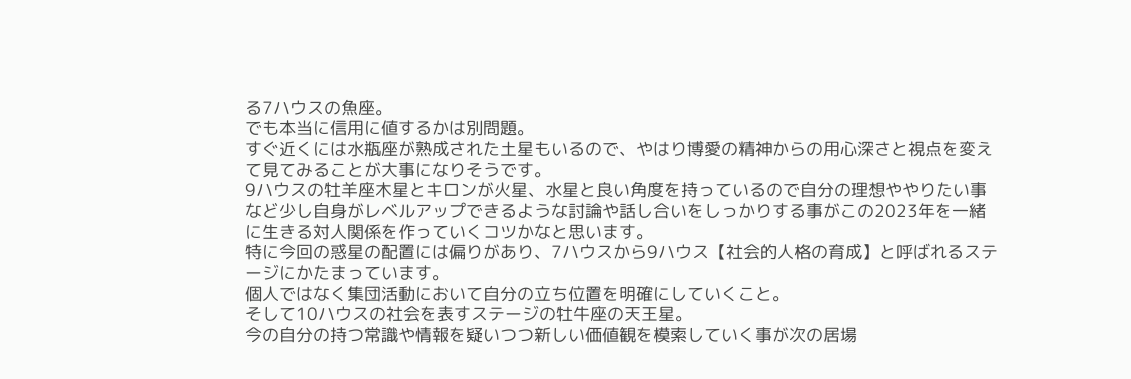る7ハウスの魚座。
でも本当に信用に値するかは別問題。
すぐ近くには水瓶座が熟成された土星もいるので、やはり博愛の精神からの用心深さと視点を変えて見てみることが大事になりそうです。
9ハウスの牡羊座木星とキロンが火星、水星と良い角度を持っているので自分の理想ややりたい事など少し自身がレベルアップできるような討論や話し合いをしっかりする事がこの2023年を一緒に生きる対人関係を作っていくコツかなと思います。
特に今回の惑星の配置には偏りがあり、7ハウスから9ハウス【社会的人格の育成】と呼ばれるステージにかたまっています。
個人ではなく集団活動において自分の立ち位置を明確にしていくこと。
そして10ハウスの社会を表すステージの牡牛座の天王星。
今の自分の持つ常識や情報を疑いつつ新しい価値観を模索していく事が次の居場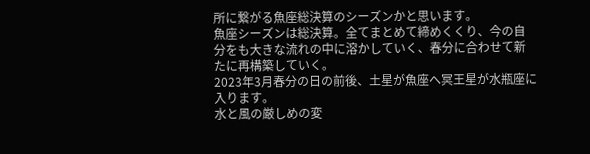所に繋がる魚座総決算のシーズンかと思います。
魚座シーズンは総決算。全てまとめて締めくくり、今の自分をも大きな流れの中に溶かしていく、春分に合わせて新たに再構築していく。
2023年3月春分の日の前後、土星が魚座へ冥王星が水瓶座に入ります。
水と風の厳しめの変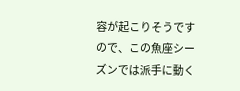容が起こりそうですので、この魚座シーズンでは派手に動く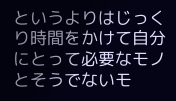というよりはじっくり時間をかけて自分にとって必要なモノとそうでないモ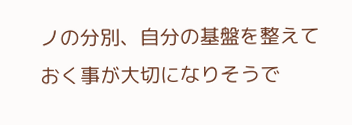ノの分別、自分の基盤を整えておく事が大切になりそうで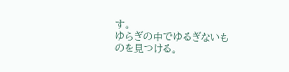す。
ゆらぎの中でゆるぎないものを見つける。